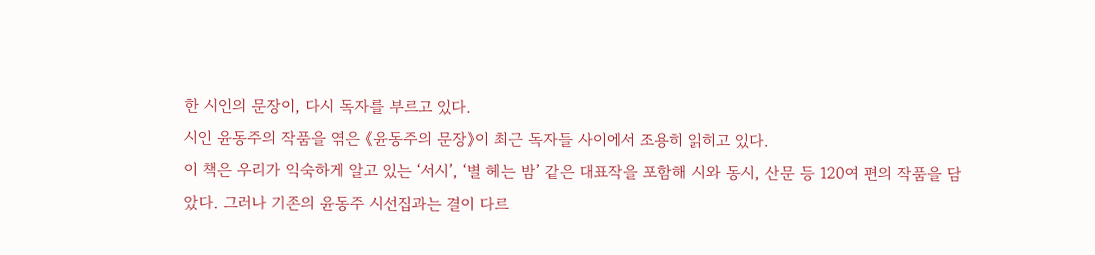한 시인의 문장이, 다시 독자를 부르고 있다.
시인 윤동주의 작품을 엮은 《윤동주의 문장》이 최근 독자들 사이에서 조용히 읽히고 있다.
이 책은 우리가 익숙하게 알고 있는 ‘서시’, ‘별 헤는 밤’ 같은 대표작을 포함해 시와 동시, 산문 등 120여 편의 작품을 담았다. 그러나 기존의 윤동주 시선집과는 결이 다르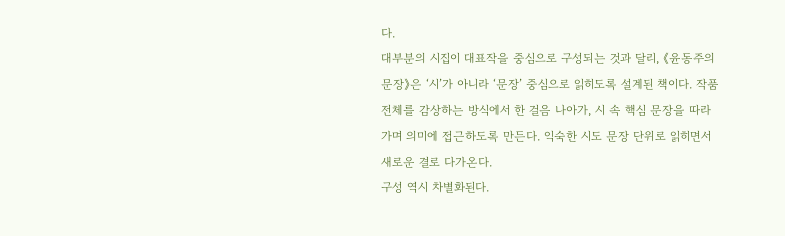다.
대부분의 시집이 대표작을 중심으로 구성되는 것과 달리, 《윤동주의 문장》은 ‘시’가 아니라 ‘문장’ 중심으로 읽히도록 설계된 책이다. 작품 전체를 감상하는 방식에서 한 걸음 나아가, 시 속 핵심 문장을 따라가며 의미에 접근하도록 만든다. 익숙한 시도 문장 단위로 읽히면서 새로운 결로 다가온다.
구성 역시 차별화된다.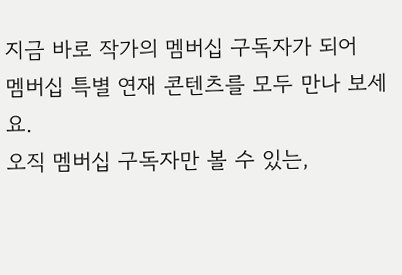지금 바로 작가의 멤버십 구독자가 되어
멤버십 특별 연재 콘텐츠를 모두 만나 보세요.
오직 멤버십 구독자만 볼 수 있는,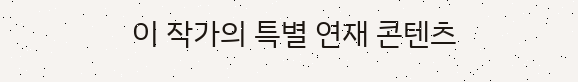이 작가의 특별 연재 콘텐츠